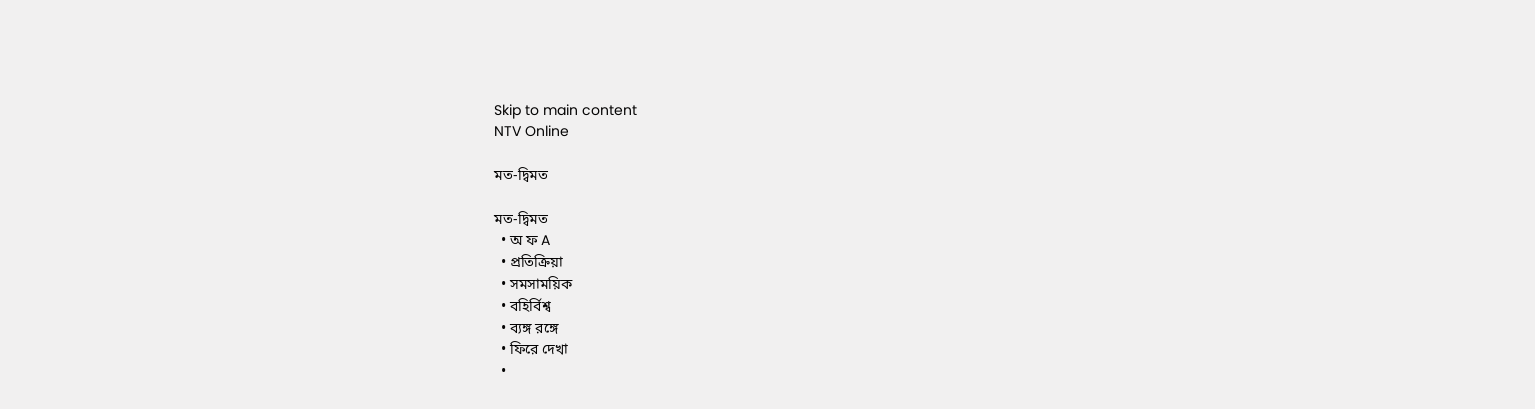Skip to main content
NTV Online

মত-দ্বিমত

মত-দ্বিমত
  • অ ফ A
  • প্রতিক্রিয়া
  • সমসাময়িক
  • বহির্বিশ্ব
  • ব্যঙ্গ রঙ্গে
  • ফিরে দেখা
  •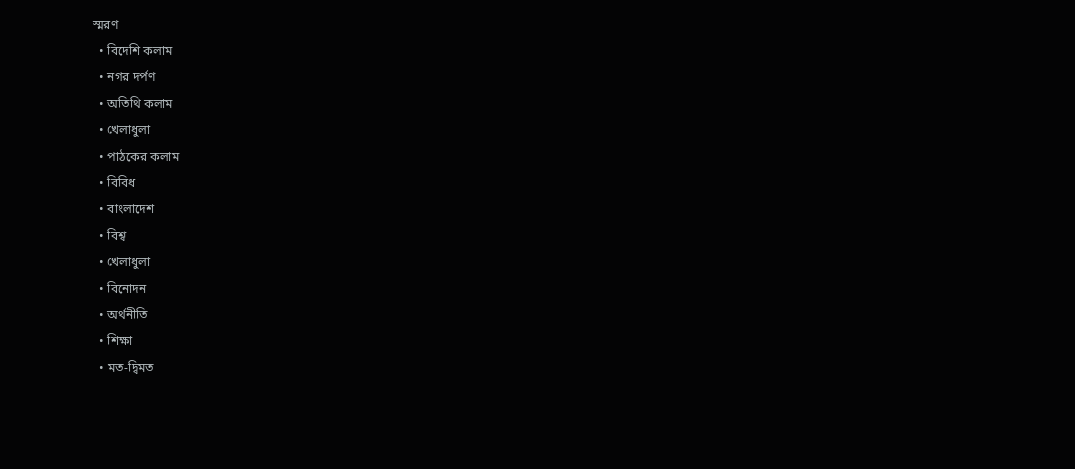স্মরণ
  • বিদেশি কলাম
  • নগর দর্পণ
  • অতিথি কলাম
  • খেলাধুলা
  • পাঠকের কলাম
  • বিবিধ
  • বাংলাদেশ
  • বিশ্ব
  • খেলাধুলা
  • বিনোদন
  • অর্থনীতি
  • শিক্ষা
  • মত-দ্বিমত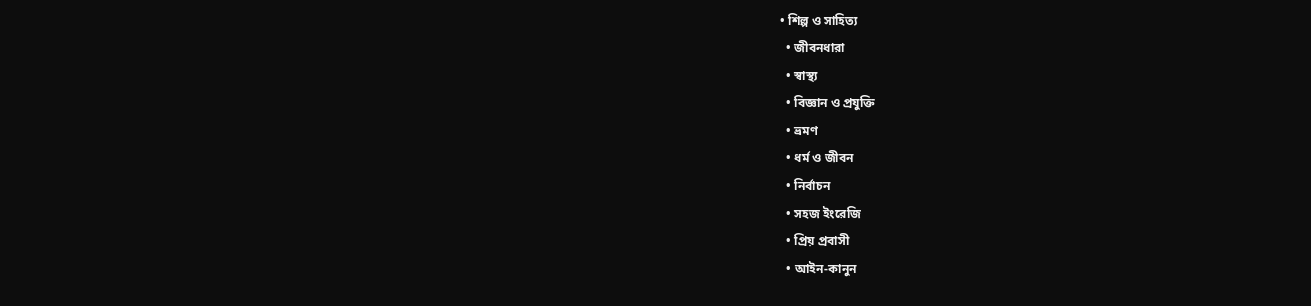• শিল্প ও সাহিত্য
  • জীবনধারা
  • স্বাস্থ্য
  • বিজ্ঞান ও প্রযুক্তি
  • ভ্রমণ
  • ধর্ম ও জীবন
  • নির্বাচন
  • সহজ ইংরেজি
  • প্রিয় প্রবাসী
  • আইন-কানুন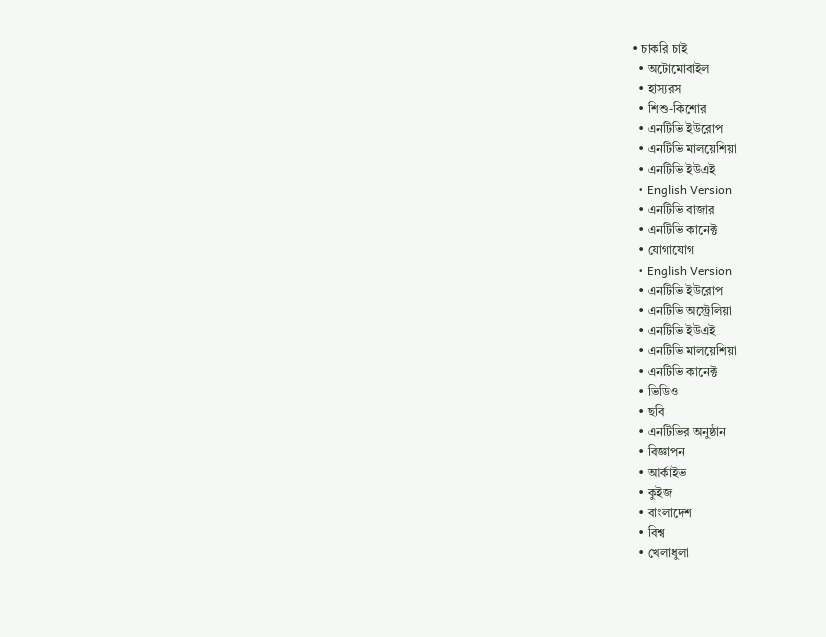• চাকরি চাই
  • অটোমোবাইল
  • হাস্যরস
  • শিশু-কিশোর
  • এনটিভি ইউরোপ
  • এনটিভি মালয়েশিয়া
  • এনটিভি ইউএই
  • English Version
  • এনটিভি বাজার
  • এনটিভি কানেক্ট
  • যোগাযোগ
  • English Version
  • এনটিভি ইউরোপ
  • এনটিভি অস্ট্রেলিয়া
  • এনটিভি ইউএই
  • এনটিভি মালয়েশিয়া
  • এনটিভি কানেক্ট
  • ভিডিও
  • ছবি
  • এনটিভির অনুষ্ঠান
  • বিজ্ঞাপন
  • আর্কাইভ
  • কুইজ
  • বাংলাদেশ
  • বিশ্ব
  • খেলাধুলা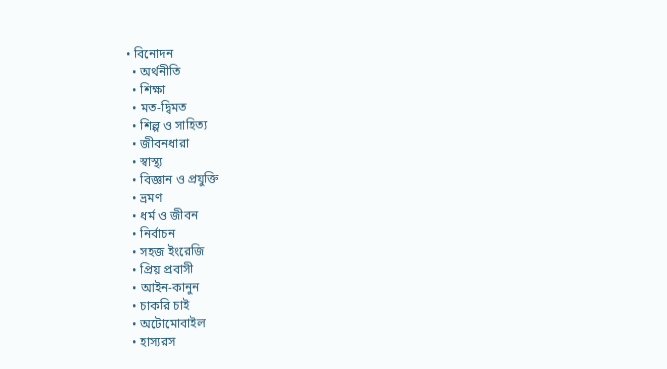• বিনোদন
  • অর্থনীতি
  • শিক্ষা
  • মত-দ্বিমত
  • শিল্প ও সাহিত্য
  • জীবনধারা
  • স্বাস্থ্য
  • বিজ্ঞান ও প্রযুক্তি
  • ভ্রমণ
  • ধর্ম ও জীবন
  • নির্বাচন
  • সহজ ইংরেজি
  • প্রিয় প্রবাসী
  • আইন-কানুন
  • চাকরি চাই
  • অটোমোবাইল
  • হাস্যরস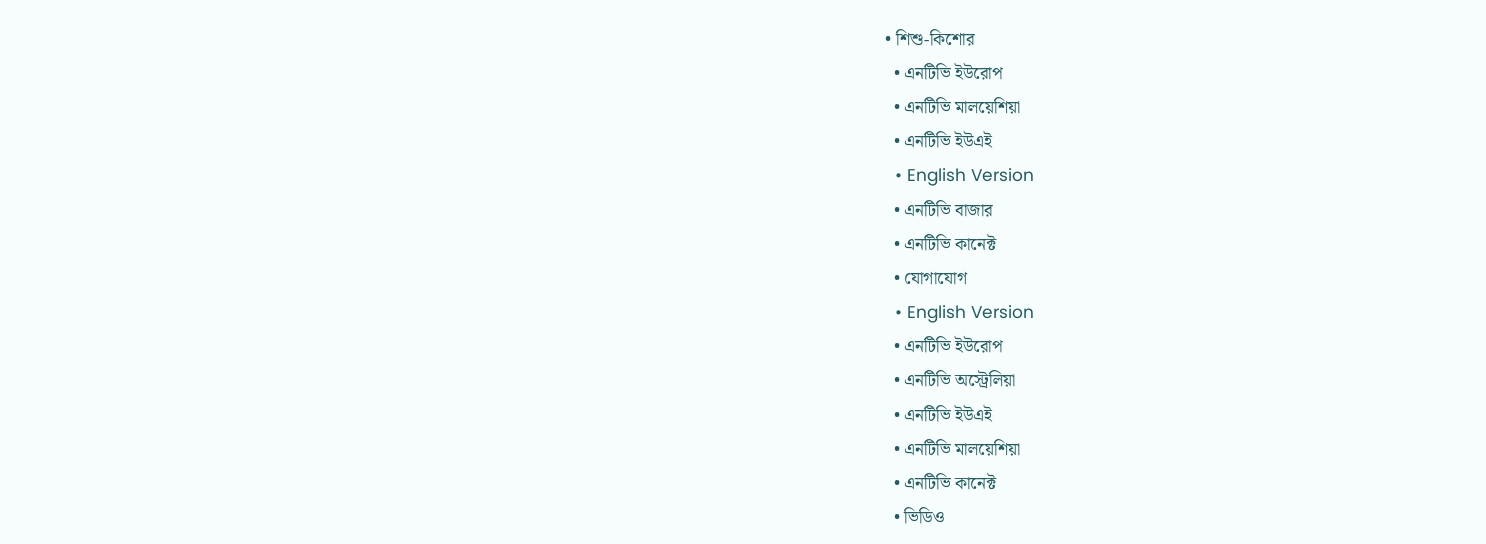• শিশু-কিশোর
  • এনটিভি ইউরোপ
  • এনটিভি মালয়েশিয়া
  • এনটিভি ইউএই
  • English Version
  • এনটিভি বাজার
  • এনটিভি কানেক্ট
  • যোগাযোগ
  • English Version
  • এনটিভি ইউরোপ
  • এনটিভি অস্ট্রেলিয়া
  • এনটিভি ইউএই
  • এনটিভি মালয়েশিয়া
  • এনটিভি কানেক্ট
  • ভিডিও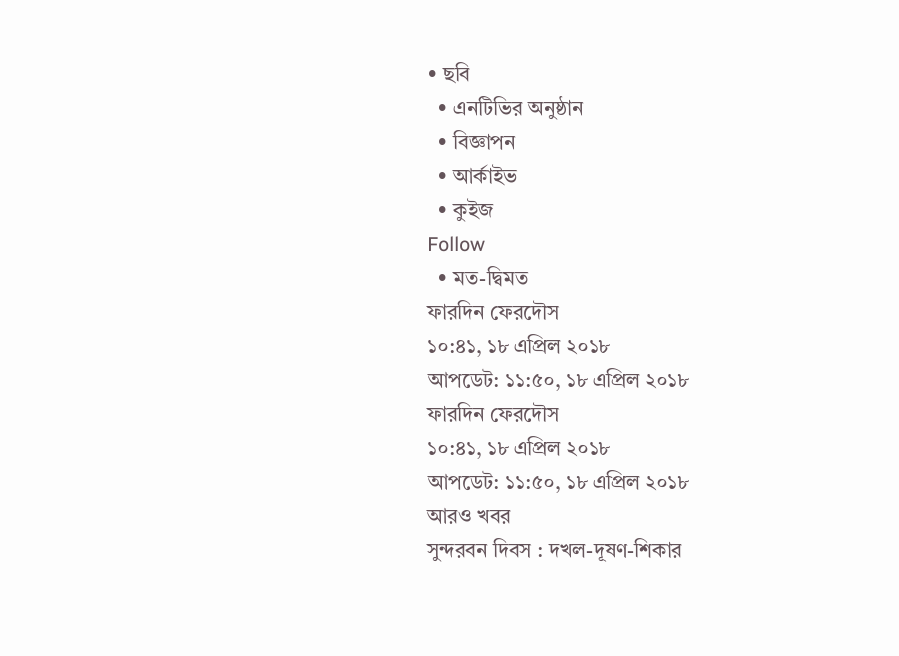• ছবি
  • এনটিভির অনুষ্ঠান
  • বিজ্ঞাপন
  • আর্কাইভ
  • কুইজ
Follow
  • মত-দ্বিমত
ফারদিন ফেরদৌস
১০:৪১, ১৮ এপ্রিল ২০১৮
আপডেট: ১১:৫০, ১৮ এপ্রিল ২০১৮
ফারদিন ফেরদৌস
১০:৪১, ১৮ এপ্রিল ২০১৮
আপডেট: ১১:৫০, ১৮ এপ্রিল ২০১৮
আরও খবর
সুন্দরবন দিবস : দখল-দূষণ-শিকার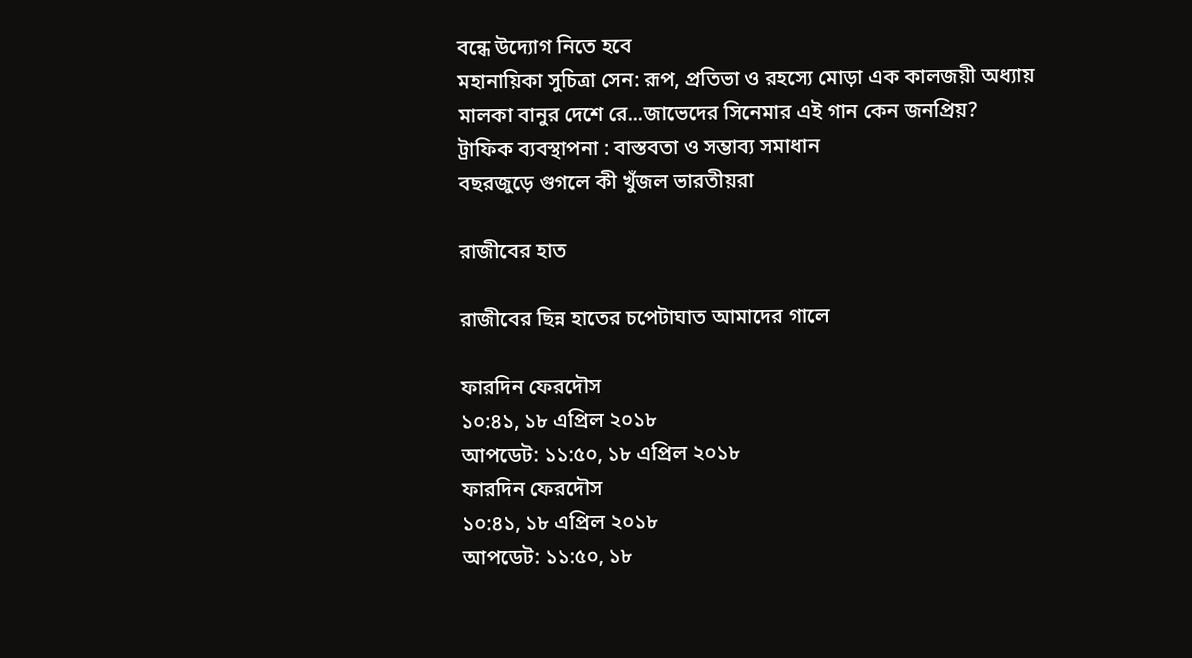বন্ধে উদ্যোগ নিতে হবে
মহানায়িকা সুচিত্রা সেন: রূপ, প্রতিভা ও রহস্যে মোড়া এক কালজয়ী অধ্যায়
মালকা বানুর দেশে রে...জাভেদের সিনেমার এই গান কেন জনপ্রিয়?
ট্রাফিক ব্যবস্থাপনা : বাস্তবতা ও সম্ভাব্য সমাধান
বছরজুড়ে গুগলে কী খুঁজল ভারতীয়রা

রাজীবের হাত

রাজীবের ছিন্ন হাতের চপেটাঘাত আমাদের গালে

ফারদিন ফেরদৌস
১০:৪১, ১৮ এপ্রিল ২০১৮
আপডেট: ১১:৫০, ১৮ এপ্রিল ২০১৮
ফারদিন ফেরদৌস
১০:৪১, ১৮ এপ্রিল ২০১৮
আপডেট: ১১:৫০, ১৮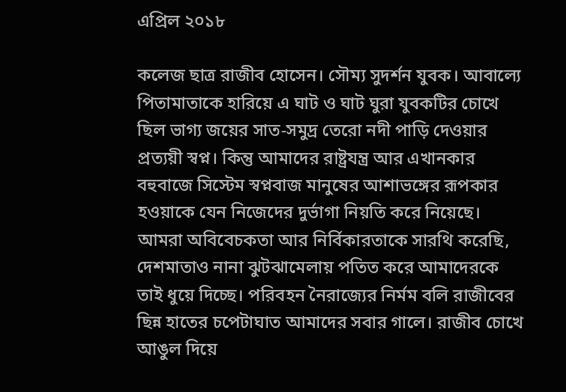এপ্রিল ২০১৮

কলেজ ছাত্র রাজীব হোসেন। সৌম্য সুদর্শন যুবক। আবাল্যে পিতামাতাকে হারিয়ে এ ঘাট ও ঘাট ঘুরা যুবকটির চোখে ছিল ভাগ্য জয়ের সাত-সমুদ্র তেরো নদী পাড়ি দেওয়ার প্রত্যয়ী স্বপ্ন। কিন্তু আমাদের রাষ্ট্রযন্ত্র আর এখানকার বহুবাজে সিস্টেম স্বপ্নবাজ মানুষের আশাভঙ্গের রূপকার হওয়াকে যেন নিজেদের দুর্ভাগা নিয়তি করে নিয়েছে। আমরা অবিবেচকতা আর নির্বিকারতাকে সারথি করেছি, দেশমাতাও নানা ঝুটঝামেলায় পতিত করে আমাদেরকে তাই ধুয়ে দিচ্ছে। পরিবহন নৈরাজ্যের নির্মম বলি রাজীবের ছিন্ন হাতের চপেটাঘাত আমাদের সবার গালে। রাজীব চোখে আঙুল দিয়ে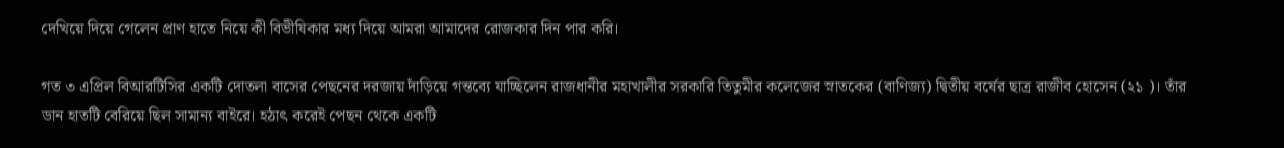দেখিয়ে দিয়ে গেলেন প্রাণ হাতে নিয়ে কী বিভীষিকার মধ্য দিয়ে আমরা আমাদের রোজকার দিন পার করি।

গত ৩ এপ্রিল বিআরটিসির একটি দোতলা বাসের পেছনের দরজায় দাঁড়িয়ে গন্তব্যে যাচ্ছিলেন রাজধানীর মহাখালীর সরকারি তিতুমীর কলেজের স্নাতকের (বাণিজ্য) দ্বিতীয় বর্ষের ছাত্র রাজীব হোসেন (২১ )। তাঁর ডান হাতটি বেরিয়ে ছিল সামান্য বাইরে। হঠাৎ করেই পেছন থেকে একটি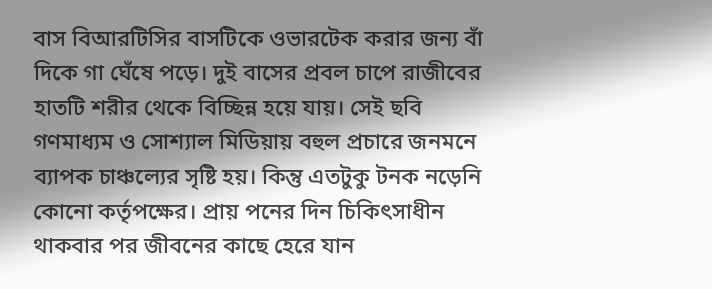বাস বিআরটিসির বাসটিকে ওভারটেক করার জন্য বাঁ দিকে গা ঘেঁষে পড়ে। দুই বাসের প্রবল চাপে রাজীবের হাতটি শরীর থেকে বিচ্ছিন্ন হয়ে যায়। সেই ছবি গণমাধ্যম ও সোশ্যাল মিডিয়ায় বহুল প্রচারে জনমনে ব্যাপক চাঞ্চল্যের সৃষ্টি হয়। কিন্তু এতটুকু টনক নড়েনি কোনো কর্তৃপক্ষের। প্রায় পনের দিন চিকিৎসাধীন থাকবার পর জীবনের কাছে হেরে যান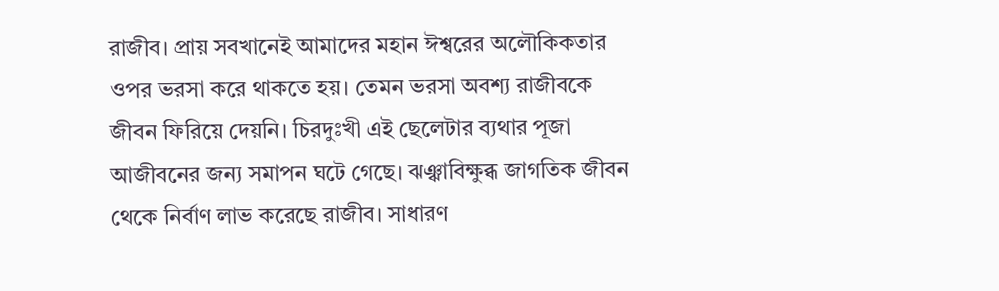রাজীব। প্রায় সবখানেই আমাদের মহান ঈশ্বরের অলৌকিকতার ওপর ভরসা করে থাকতে হয়। তেমন ভরসা অবশ্য রাজীবকে জীবন ফিরিয়ে দেয়নি। চিরদুঃখী এই ছেলেটার ব্যথার পূজা আজীবনের জন্য সমাপন ঘটে গেছে। ঝঞ্ঝাবিক্ষুব্ধ জাগতিক জীবন থেকে নির্বাণ লাভ করেছে রাজীব। সাধারণ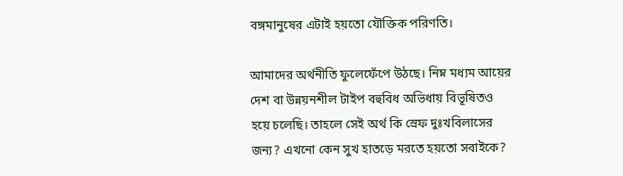বঙ্গমানুষের এটাই হয়তো যৌক্তিক পরিণতি।

আমাদের অর্থনীতি ফুলেফেঁপে উঠছে। নিম্ন মধ্যম আয়ের দেশ বা উন্নয়নশীল টাইপ বহুবিধ অভিধায় বিভূষিতও হয়ে চলেছি। তাহলে সেই অর্থ কি স্রেফ দুঃখবিলাসের জন্য? এখনো কেন সুখ হাতড়ে মরতে হয়তো সবাইকে?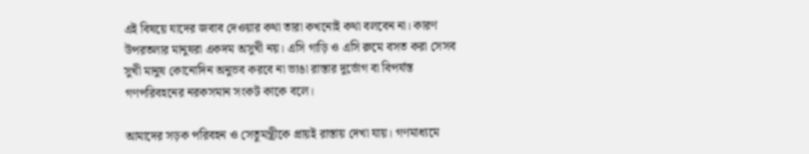এই বিষয়ে যাদের জবাব দেওয়ার কথা তারা কখনোই কথা বলবেন না। কারণ উপরতলার মানুষরা একদম অসুখী নয়। এসি গাড়ি ও এসি রুমে বসত করা সেসব সুখী মানুষ কোনোদিন অনুভব করবে না ভাঙা রাস্তার দুর্ভোগ বা বিপর্যস্ত গণপরিবহনের নরকসমান সংকট কাকে বলে।

আমাদের সড়ক পরিবহন ও সেতুমন্ত্রীকে প্রায়ই রাস্তায় দেখা যায়। গণমাধ্যমে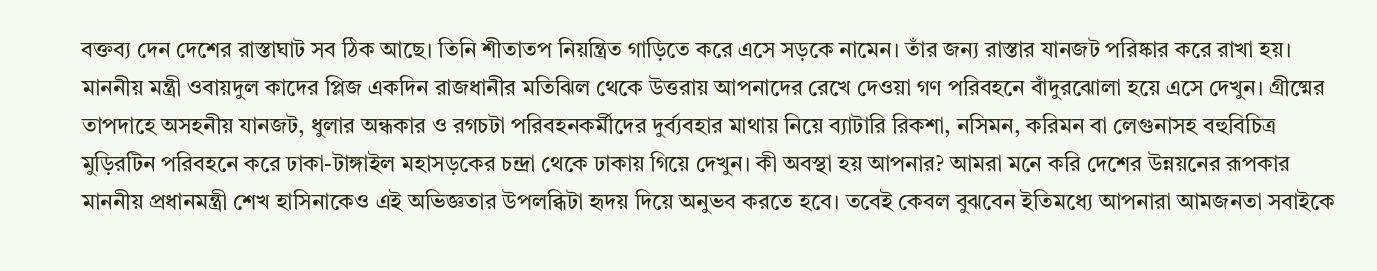বক্তব্য দেন দেশের রাস্তাঘাট সব ঠিক আছে। তিনি শীতাতপ নিয়ন্ত্রিত গাড়িতে করে এসে সড়কে নামেন। তাঁর জন্য রাস্তার যানজট পরিষ্কার করে রাখা হয়। মাননীয় মন্ত্রী ওবায়দুল কাদের প্লিজ একদিন রাজধানীর মতিঝিল থেকে উত্তরায় আপনাদের রেখে দেওয়া গণ পরিবহনে বাঁদুরঝোলা হয়ে এসে দেখুন। গ্রীষ্মের তাপদাহে অসহনীয় যানজট, ধুলার অন্ধকার ও রগচটা পরিবহনকর্মীদের দুর্ব্যবহার মাথায় নিয়ে ব্যাটারি রিকশা, নসিমন, করিমন বা লেগুনাসহ বহুবিচিত্র মুড়িরটিন পরিবহনে করে ঢাকা-টাঙ্গাইল মহাসড়কের চন্দ্রা থেকে ঢাকায় গিয়ে দেখুন। কী অবস্থা হয় আপনার? আমরা মনে করি দেশের উন্নয়নের রূপকার মাননীয় প্রধানমন্ত্রী শেখ হাসিনাকেও এই অভিজ্ঞতার উপলব্ধিটা হৃদয় দিয়ে অনুভব করতে হবে। তবেই কেবল বুঝবেন ইতিমধ্যে আপনারা আমজনতা সবাইকে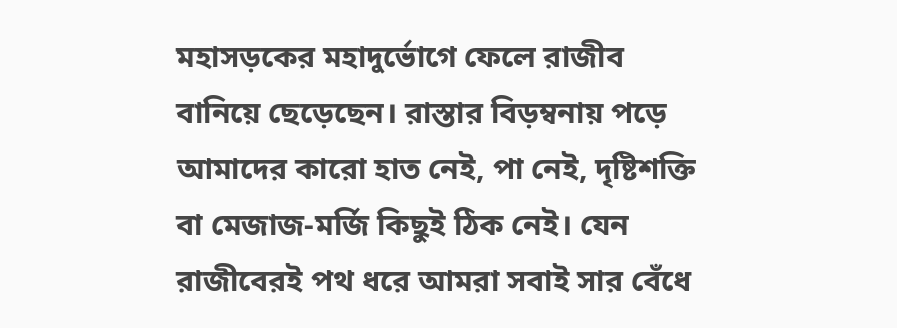মহাসড়কের মহাদুর্ভোগে ফেলে রাজীব বানিয়ে ছেড়েছেন। রাস্তার বিড়ম্বনায় পড়ে আমাদের কারো হাত নেই, পা নেই, দৃষ্টিশক্তি বা মেজাজ-মর্জি কিছুই ঠিক নেই। যেন রাজীবেরই পথ ধরে আমরা সবাই সার বেঁধে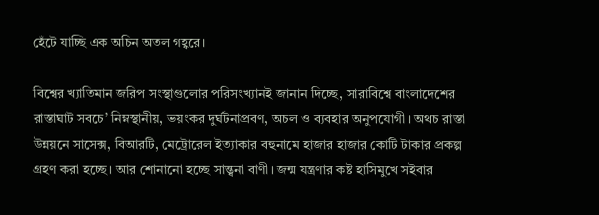হেঁটে যাচ্ছি এক অচিন অতল গহ্বরে।

বিশ্বের খ্যাতিমান জরিপ সংস্থাগুলোর পরিসংখ্যানই জানান দিচ্ছে, সারাবিশ্বে বাংলাদেশের রাস্তাঘাট সবচে’ নিম্নস্থানীয়, ভয়ংকর দুর্ঘটনাপ্রবণ, অচল ও ব্যবহার অনুপযোগী। অথচ রাস্তা উন্নয়নে সাসেক্স, বিআরটি, মেট্রোরেল ইত্যাকার বহুনামে হাজার হাজার কোটি টাকার প্রকল্প গ্রহণ করা হচ্ছে। আর শোনানো হচ্ছে সান্ত্বনা বাণী। জন্ম যন্ত্রণার কষ্ট হাসিমুখে সইবার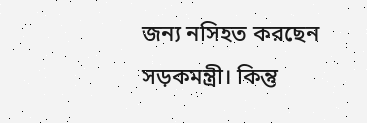জন্য নসিহত করছেন সড়কমন্ত্রী। কিন্তু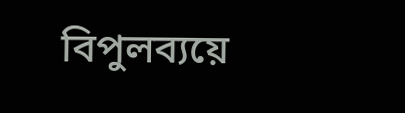বিপুলব্যয়ে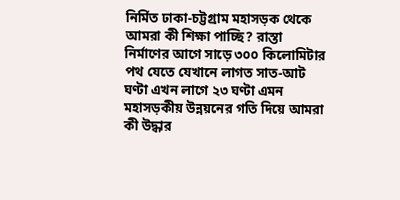নির্মিত ঢাকা-চট্টগ্রাম মহাসড়ক থেকে আমরা কী শিক্ষা পাচ্ছি? রাস্তা নির্মাণের আগে সাড়ে ৩০০ কিলোমিটার পথ যেতে যেখানে লাগত সাত-আট ঘণ্টা এখন লাগে ২৩ ঘণ্টা এমন মহাসড়কীয় উন্নয়নের গতি দিয়ে আমরা কী উদ্ধার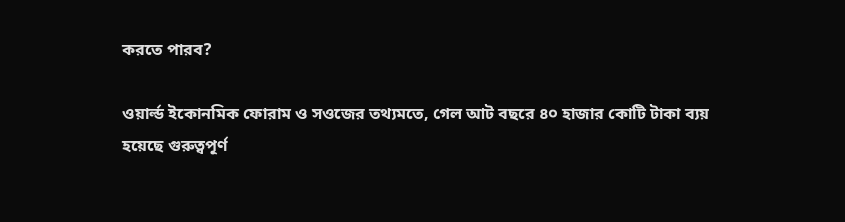করতে পারব?

ওয়ার্ল্ড ইকোনমিক ফোরাম ও সওজের তথ্যমতে, গেল আট বছরে ৪০ হাজার কোটি টাকা ব্যয় হয়েছে গুরুত্বপূর্ণ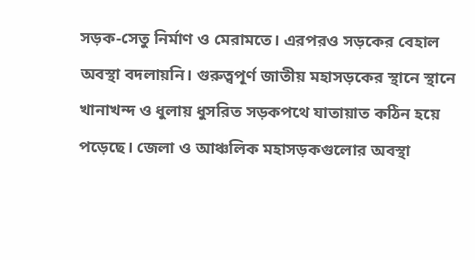সড়ক-সেতু নির্মাণ ও মেরামতে। এরপরও সড়কের বেহাল অবস্থা বদলায়নি। গুরুত্বপূর্ণ জাতীয় মহাসড়কের স্থানে স্থানে খানাখন্দ ও ধুলায় ধুসরিত সড়কপথে যাতায়াত কঠিন হয়ে পড়েছে। জেলা ও আঞ্চলিক মহাসড়কগুলোর অবস্থা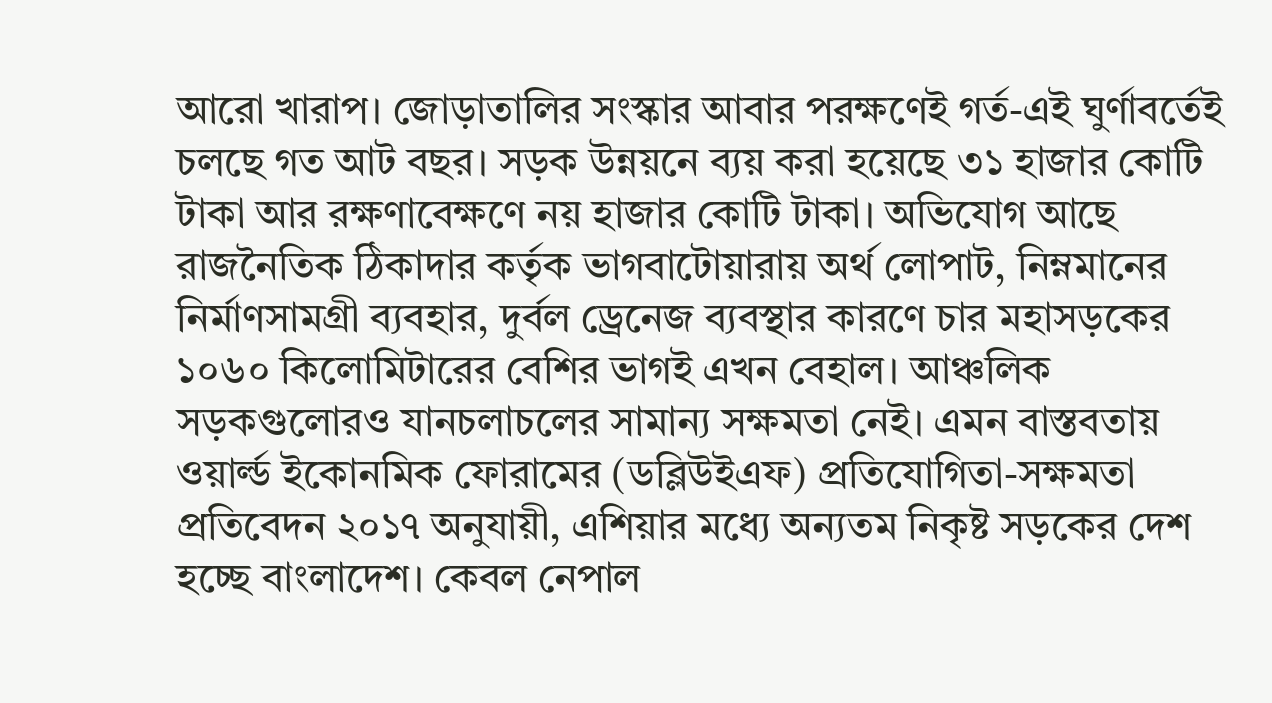আরো খারাপ। জোড়াতালির সংস্কার আবার পরক্ষণেই গর্ত-এই ঘুর্ণাবর্তেই চলছে গত আট বছর। সড়ক উন্নয়নে ব্যয় করা হয়েছে ৩১ হাজার কোটি টাকা আর রক্ষণাবেক্ষণে নয় হাজার কোটি টাকা। অভিযোগ আছে রাজনৈতিক ঠিকাদার কর্তৃক ভাগবাটোয়ারায় অর্থ লোপাট, নিম্নমানের নির্মাণসামগ্রী ব্যবহার, দুর্বল ড্রেনেজ ব্যবস্থার কারণে চার মহাসড়কের ১০৬০ কিলোমিটারের বেশির ভাগই এখন বেহাল। আঞ্চলিক সড়কগুলোরও যানচলাচলের সামান্য সক্ষমতা নেই। এমন বাস্তবতায় ওয়ার্ল্ড ইকোনমিক ফোরামের (ডব্লিউইএফ) প্রতিযোগিতা-সক্ষমতা প্রতিবেদন ২০১৭ অনুযায়ী, এশিয়ার মধ্যে অন্যতম নিকৃষ্ট সড়কের দেশ হচ্ছে বাংলাদেশ। কেবল নেপাল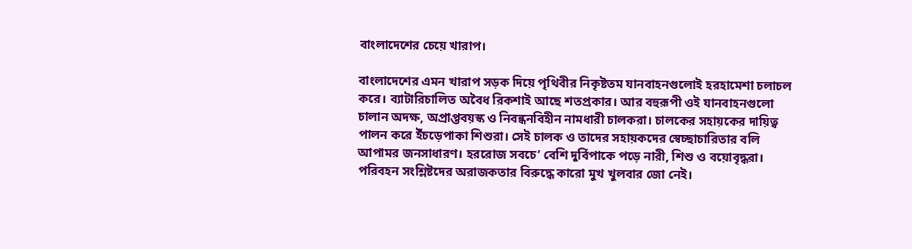বাংলাদেশের চেয়ে খারাপ।

বাংলাদেশের এমন খারাপ সড়ক দিয়ে পৃথিবীর নিকৃষ্টতম যানবাহনগুলোই হরহামেশা চলাচল করে। ব্যাটারিচালিত অবৈধ রিকশাই আছে শতপ্রকার। আর বহুরূপী ওই যানবাহনগুলো চালান অদক্ষ, অপ্রাপ্তবয়স্ক ও নিবন্ধনবিহীন নামধারী চালকরা। চালকের সহায়কের দায়িত্ব পালন করে ইঁচড়েপাকা শিশুরা। সেই চালক ও তাদের সহায়কদের স্বেচ্ছাচারিতার বলি আপামর জনসাধারণ। হররোজ সবচে’ বেশি দুর্বিপাকে পড়ে নারী, শিশু ও বয়োবৃদ্ধরা। পরিবহন সংশ্লিষ্টদের অরাজকতার বিরুদ্ধে কারো মুখ খুলবার জো নেই।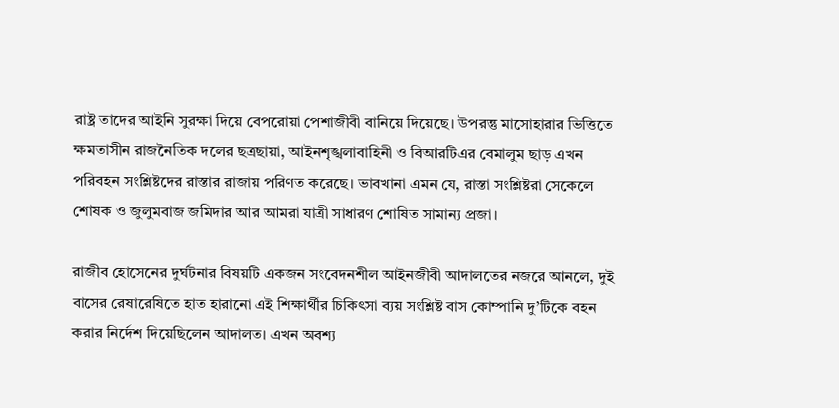রাষ্ট্র তাদের আইনি সুরক্ষা দিয়ে বেপরোয়া পেশাজীবী বানিয়ে দিয়েছে। উপরন্তু মাসোহারার ভিত্তিতে ক্ষমতাসীন রাজনৈতিক দলের ছত্রছায়া, আইনশৃঙ্খলাবাহিনী ও বিআরটিএর বেমালুম ছাড় এখন পরিবহন সংশ্লিষ্টদের রাস্তার রাজায় পরিণত করেছে। ভাবখানা এমন যে, রাস্তা সংশ্লিষ্টরা সেকেলে শোষক ও জুলুমবাজ জমিদার আর আমরা যাত্রী সাধারণ শোষিত সামান্য প্রজা।

রাজীব হোসেনের দুর্ঘটনার বিষয়টি একজন সংবেদনশীল আইনজীবী আদালতের নজরে আনলে, দুই বাসের রেষারেষিতে হাত হারানো এই শিক্ষার্থীর চিকিৎসা ব্যয় সংশ্লিষ্ট বাস কোম্পানি দু’টিকে বহন করার নির্দেশ দিয়েছিলেন আদালত। এখন অবশ্য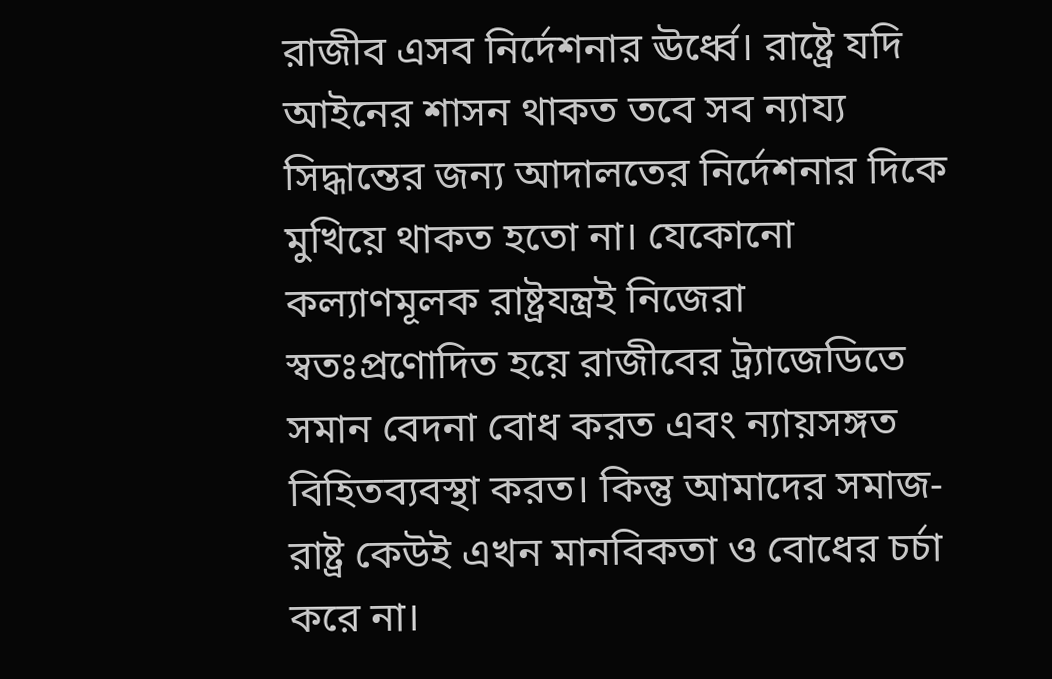রাজীব এসব নির্দেশনার ঊর্ধ্বে। রাষ্ট্রে যদি আইনের শাসন থাকত তবে সব ন্যায্য সিদ্ধান্তের জন্য আদালতের নির্দেশনার দিকে মুখিয়ে থাকত হতো না। যেকোনো কল্যাণমূলক রাষ্ট্রযন্ত্রই নিজেরা স্বতঃপ্রণোদিত হয়ে রাজীবের ট্র্যাজেডিতে সমান বেদনা বোধ করত এবং ন্যায়সঙ্গত বিহিতব্যবস্থা করত। কিন্তু আমাদের সমাজ-রাষ্ট্র কেউই এখন মানবিকতা ও বোধের চর্চা করে না।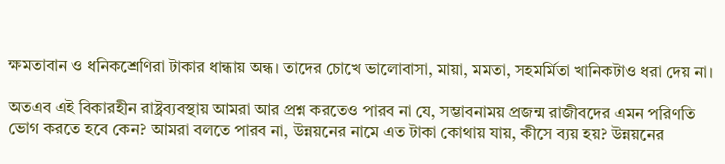ক্ষমতাবান ও ধনিকশ্রেণিরা টাকার ধান্ধায় অন্ধ। তাদের চোখে ভালোবাসা, মায়া, মমতা, সহমর্মিতা খানিকটাও ধরা দেয় না।

অতএব এই বিকারহীন রাষ্ট্রব্যবস্থায় আমরা আর প্রশ্ন করতেও পারব না যে, সম্ভাবনাময় প্রজন্ম রাজীবদের এমন পরিণতি ভোগ করতে হবে কেন? আমরা বলতে পারব না, উন্নয়নের নামে এত টাকা কোথায় যায়, কীসে ব্যয় হয়? উন্নয়নের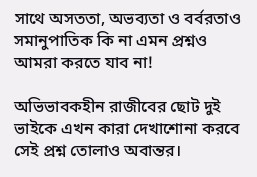সাথে অসততা, অভব্যতা ও বর্বরতাও সমানুপাতিক কি না এমন প্রশ্নও আমরা করতে যাব না!

অভিভাবকহীন রাজীবের ছোট দুই ভাইকে এখন কারা দেখাশোনা করবে সেই প্রশ্ন তোলাও অবান্তর।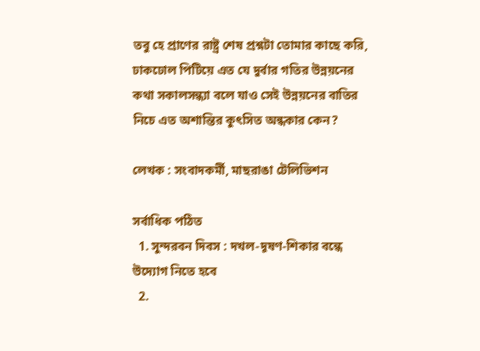তবু হে প্রাণের রাষ্ট্র শেষ প্রশ্নটা তোমার কাছে করি, ঢাকঢোল পিটিয়ে এত যে দুর্বার গতির উন্নয়নের কথা সকালসন্ধ্যা বলে যাও সেই উন্নয়নের বাতির নিচে এত অশান্তির কুৎসিত অন্ধকার কেন?

লেখক : সংবাদকর্মী, মাছরাঙা টেলিভিশন

সর্বাধিক পঠিত
  1. সুন্দরবন দিবস : দখল-দূষণ-শিকার বন্ধে উদ্যোগ নিতে হবে
  2.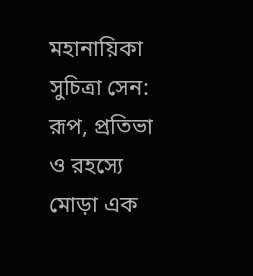মহানায়িকা সুচিত্রা সেন: রূপ, প্রতিভা ও রহস্যে মোড়া এক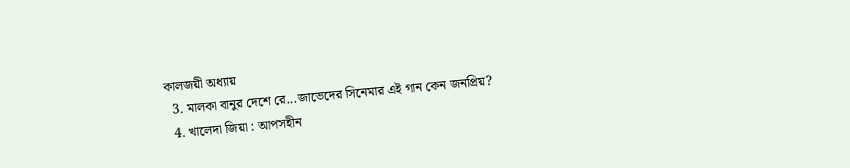কালজয়ী অধ্যায়
  3. মালকা বানুর দেশে রে...জাভেদের সিনেমার এই গান কেন জনপ্রিয়?
  4. খালেদা জিয়া : আপসহীন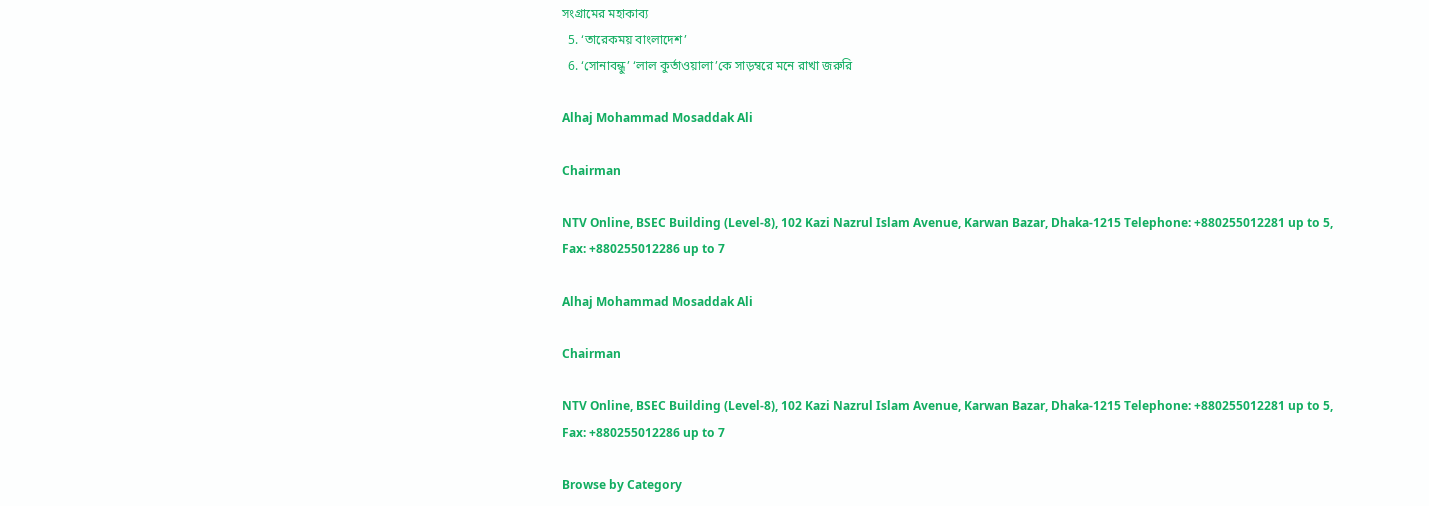সংগ্রামের মহাকাব্য
  5. ‘তারেকময় বাংলাদেশ’
  6. ‘সোনাবন্ধু’ ‘লাল কুর্তাওয়ালা’কে সাড়ম্বরে মনে রাখা জরুরি

Alhaj Mohammad Mosaddak Ali

Chairman

NTV Online, BSEC Building (Level-8), 102 Kazi Nazrul Islam Avenue, Karwan Bazar, Dhaka-1215 Telephone: +880255012281 up to 5, Fax: +880255012286 up to 7

Alhaj Mohammad Mosaddak Ali

Chairman

NTV Online, BSEC Building (Level-8), 102 Kazi Nazrul Islam Avenue, Karwan Bazar, Dhaka-1215 Telephone: +880255012281 up to 5, Fax: +880255012286 up to 7

Browse by Category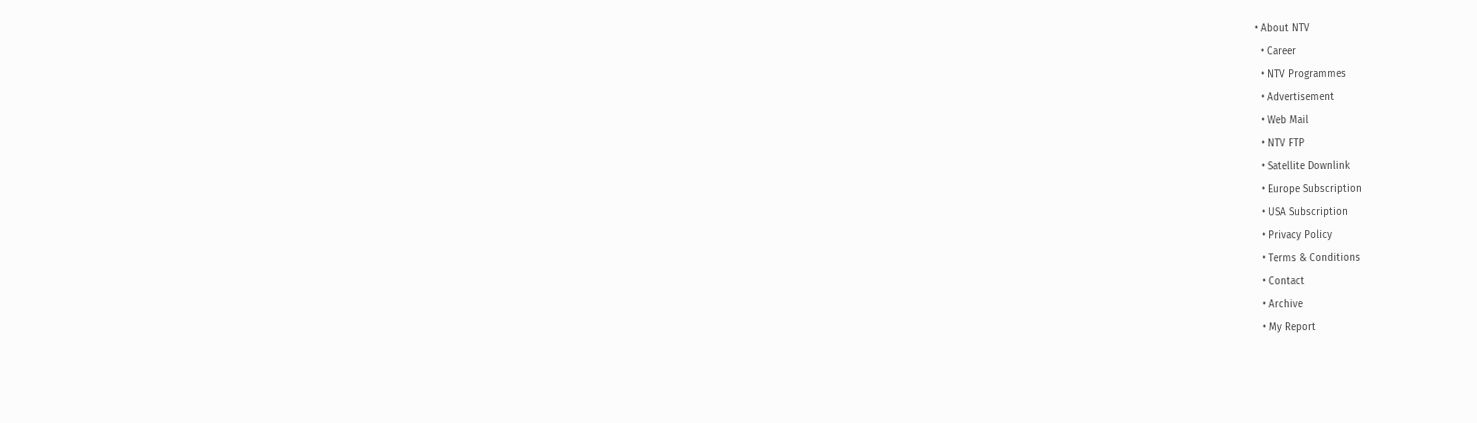• About NTV
  • Career
  • NTV Programmes
  • Advertisement
  • Web Mail
  • NTV FTP
  • Satellite Downlink
  • Europe Subscription
  • USA Subscription
  • Privacy Policy
  • Terms & Conditions
  • Contact
  • Archive
  • My Report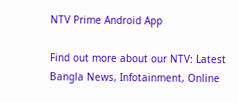NTV Prime Android App

Find out more about our NTV: Latest Bangla News, Infotainment, Online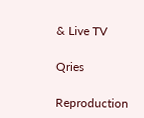& Live TV

Qries

Reproduction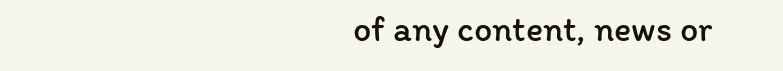of any content, news or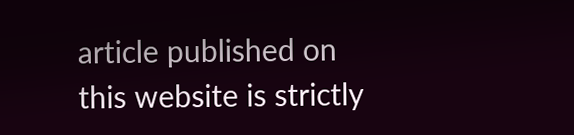article published on this website is strictly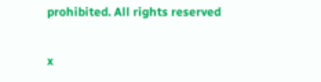prohibited. All rights reserved

x